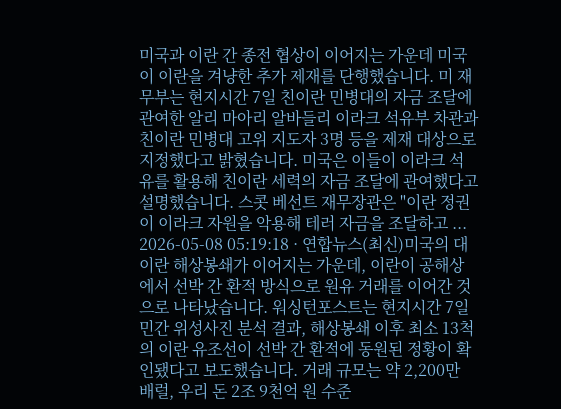미국과 이란 간 종전 협상이 이어지는 가운데 미국이 이란을 겨냥한 추가 제재를 단행했습니다. 미 재무부는 현지시간 7일 친이란 민병대의 자금 조달에 관여한 알리 마아리 알바들리 이라크 석유부 차관과 친이란 민병대 고위 지도자 3명 등을 제재 대상으로 지정했다고 밝혔습니다. 미국은 이들이 이라크 석유를 활용해 친이란 세력의 자금 조달에 관여했다고 설명했습니다. 스콧 베선트 재무장관은 "이란 정권이 이라크 자원을 악용해 테러 자금을 조달하고 ...
2026-05-08 05:19:18 · 연합뉴스(최신)미국의 대이란 해상봉쇄가 이어지는 가운데, 이란이 공해상에서 선박 간 환적 방식으로 원유 거래를 이어간 것으로 나타났습니다. 워싱턴포스트는 현지시간 7일 민간 위성사진 분석 결과, 해상봉쇄 이후 최소 13척의 이란 유조선이 선박 간 환적에 동원된 정황이 확인됐다고 보도했습니다. 거래 규모는 약 2,200만 배럴, 우리 돈 2조 9천억 원 수준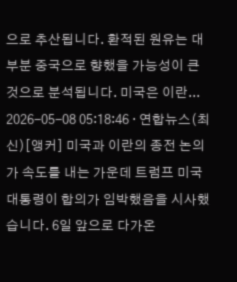으로 추산됩니다. 환적된 원유는 대부분 중국으로 향했을 가능성이 큰 것으로 분석됩니다. 미국은 이란...
2026-05-08 05:18:46 · 연합뉴스(최신)[앵커] 미국과 이란의 종전 논의가 속도를 내는 가운데 트럼프 미국 대통령이 합의가 임박했음을 시사했습니다. 6일 앞으로 다가온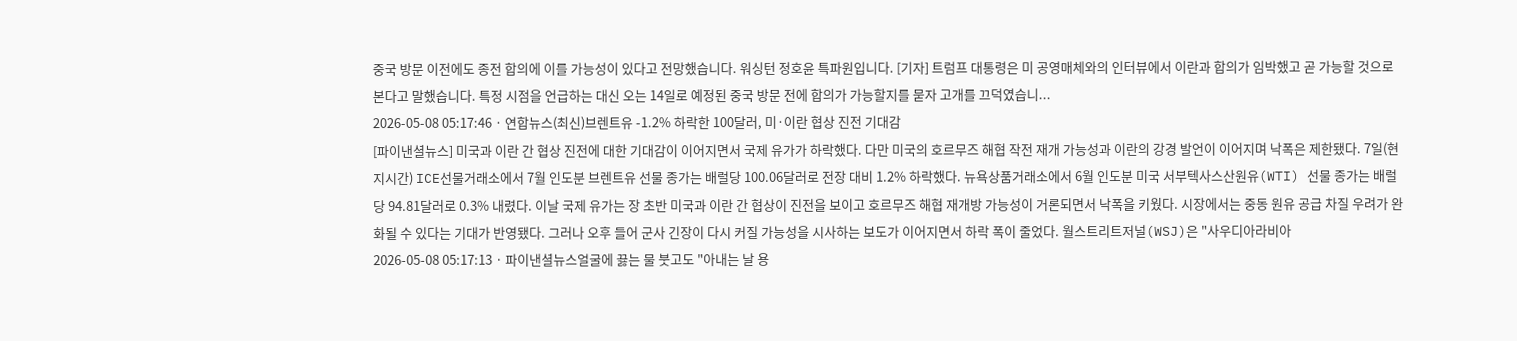중국 방문 이전에도 종전 합의에 이를 가능성이 있다고 전망했습니다. 워싱턴 정호윤 특파원입니다. [기자] 트럼프 대통령은 미 공영매체와의 인터뷰에서 이란과 합의가 임박했고 곧 가능할 것으로 본다고 말했습니다. 특정 시점을 언급하는 대신 오는 14일로 예정된 중국 방문 전에 합의가 가능할지를 묻자 고개를 끄덕였습니...
2026-05-08 05:17:46 · 연합뉴스(최신)브렌트유 -1.2% 하락한 100달러, 미·이란 협상 진전 기대감
[파이낸셜뉴스] 미국과 이란 간 협상 진전에 대한 기대감이 이어지면서 국제 유가가 하락했다. 다만 미국의 호르무즈 해협 작전 재개 가능성과 이란의 강경 발언이 이어지며 낙폭은 제한됐다. 7일(현지시간) ICE선물거래소에서 7월 인도분 브렌트유 선물 종가는 배럴당 100.06달러로 전장 대비 1.2% 하락했다. 뉴욕상품거래소에서 6월 인도분 미국 서부텍사스산원유(WTI) 선물 종가는 배럴당 94.81달러로 0.3% 내렸다. 이날 국제 유가는 장 초반 미국과 이란 간 협상이 진전을 보이고 호르무즈 해협 재개방 가능성이 거론되면서 낙폭을 키웠다. 시장에서는 중동 원유 공급 차질 우려가 완화될 수 있다는 기대가 반영됐다. 그러나 오후 들어 군사 긴장이 다시 커질 가능성을 시사하는 보도가 이어지면서 하락 폭이 줄었다. 월스트리트저널(WSJ)은 "사우디아라비아
2026-05-08 05:17:13 · 파이낸셜뉴스얼굴에 끓는 물 붓고도 "아내는 날 용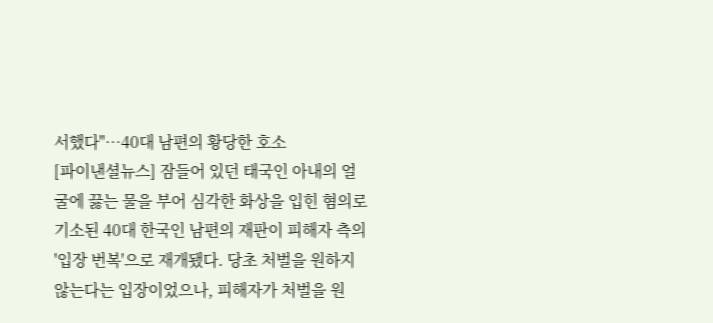서했다"…40대 남편의 황당한 호소
[파이낸셜뉴스] 잠들어 있던 태국인 아내의 얼굴에 끓는 물을 부어 심각한 화상을 입힌 혐의로 기소된 40대 한국인 남편의 재판이 피해자 측의 '입장 번복'으로 재개됐다. 당초 처벌을 원하지 않는다는 입장이었으나, 피해자가 처벌을 원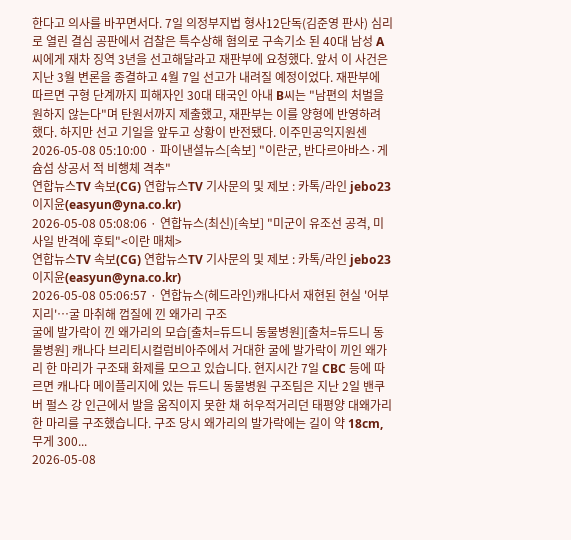한다고 의사를 바꾸면서다. 7일 의정부지법 형사12단독(김준영 판사) 심리로 열린 결심 공판에서 검찰은 특수상해 혐의로 구속기소 된 40대 남성 A씨에게 재차 징역 3년을 선고해달라고 재판부에 요청했다. 앞서 이 사건은 지난 3월 변론을 종결하고 4월 7일 선고가 내려질 예정이었다. 재판부에 따르면 구형 단계까지 피해자인 30대 태국인 아내 B씨는 "남편의 처벌을 원하지 않는다"며 탄원서까지 제출했고, 재판부는 이를 양형에 반영하려 했다. 하지만 선고 기일을 앞두고 상황이 반전됐다. 이주민공익지원센
2026-05-08 05:10:00 · 파이낸셜뉴스[속보] "이란군, 반다르아바스·게슘섬 상공서 적 비행체 격추"
연합뉴스TV 속보(CG) 연합뉴스TV 기사문의 및 제보 : 카톡/라인 jebo23 이지윤(easyun@yna.co.kr)
2026-05-08 05:08:06 · 연합뉴스(최신)[속보] "미군이 유조선 공격, 미사일 반격에 후퇴"<이란 매체>
연합뉴스TV 속보(CG) 연합뉴스TV 기사문의 및 제보 : 카톡/라인 jebo23 이지윤(easyun@yna.co.kr)
2026-05-08 05:06:57 · 연합뉴스(헤드라인)캐나다서 재현된 현실 '어부지리'…굴 마취해 껍질에 낀 왜가리 구조
굴에 발가락이 낀 왜가리의 모습[출처=듀드니 동물병원][출처=듀드니 동물병원] 캐나다 브리티시컬럼비아주에서 거대한 굴에 발가락이 끼인 왜가리 한 마리가 구조돼 화제를 모으고 있습니다. 현지시간 7일 CBC 등에 따르면 캐나다 메이플리지에 있는 듀드니 동물병원 구조팀은 지난 2일 밴쿠버 펄스 강 인근에서 발을 움직이지 못한 채 허우적거리던 태평양 대왜가리 한 마리를 구조했습니다. 구조 당시 왜가리의 발가락에는 길이 약 18cm, 무게 300...
2026-05-08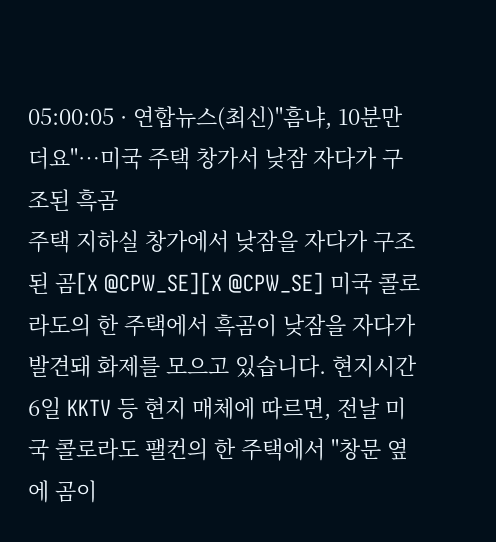05:00:05 · 연합뉴스(최신)"흠냐, 10분만 더요"…미국 주택 창가서 낮잠 자다가 구조된 흑곰
주택 지하실 창가에서 낮잠을 자다가 구조된 곰[X @CPW_SE][X @CPW_SE] 미국 콜로라도의 한 주택에서 흑곰이 낮잠을 자다가 발견돼 화제를 모으고 있습니다. 현지시간 6일 KKTV 등 현지 매체에 따르면, 전날 미국 콜로라도 팰컨의 한 주택에서 "창문 옆에 곰이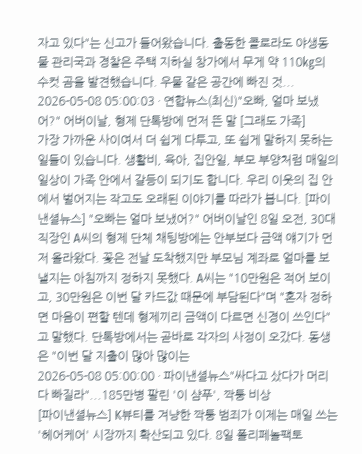자고 있다"는 신고가 들어왔습니다. 출동한 콜로라도 야생동물 관리국과 경찰은 주택 지하실 창가에서 무게 약 110㎏의 수컷 곰을 발견했습니다. 우물 같은 공간에 빠진 것...
2026-05-08 05:00:03 · 연합뉴스(최신)"오빠, 얼마 보냈어?" 어버이날, 형제 단톡방에 먼저 뜬 말 [그래도 가족]
가장 가까운 사이여서 더 쉽게 다투고, 또 쉽게 말하지 못하는 일들이 있습니다. 생활비, 육아, 집안일, 부모 부양처럼 매일의 일상이 가족 안에서 갈등이 되기도 합니다. 우리 이웃의 집 안에서 벌어지는 작고도 오래된 이야기를 따라가 봅니다. [파이낸셜뉴스] "오빠는 얼마 보냈어?" 어버이날인 8일 오전, 30대 직장인 A씨의 형제 단체 채팅방에는 안부보다 금액 얘기가 먼저 올라왔다. 꽃은 전날 도착했지만 부모님 계좌로 얼마를 보낼지는 아침까지 정하지 못했다. A씨는 "10만원은 적어 보이고, 30만원은 이번 달 카드값 때문에 부담된다"며 "혼자 정하면 마음이 편할 텐데 형제끼리 금액이 다르면 신경이 쓰인다"고 말했다. 단톡방에서는 곧바로 각자의 사정이 오갔다. 동생은 "이번 달 지출이 많아 많이는
2026-05-08 05:00:00 · 파이낸셜뉴스"싸다고 샀다가 머리 다 빠질라"...185만병 팔린 '이 샴푸', 짝퉁 비상
[파이낸셜뉴스] K뷰티를 겨냥한 짝퉁 범죄가 이제는 매일 쓰는 '헤어케어' 시장까지 확산되고 있다. 8일 폴리페놀팩토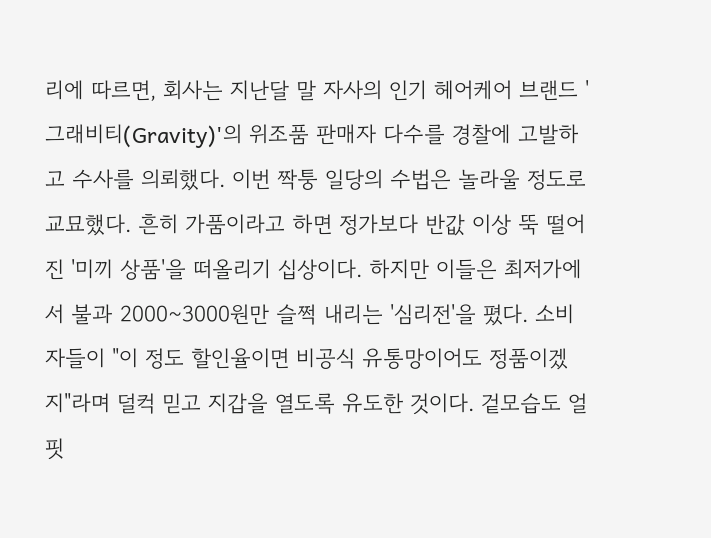리에 따르면, 회사는 지난달 말 자사의 인기 헤어케어 브랜드 '그래비티(Gravity)'의 위조품 판매자 다수를 경찰에 고발하고 수사를 의뢰했다. 이번 짝퉁 일당의 수법은 놀라울 정도로 교묘했다. 흔히 가품이라고 하면 정가보다 반값 이상 뚝 떨어진 '미끼 상품'을 떠올리기 십상이다. 하지만 이들은 최저가에서 불과 2000~3000원만 슬쩍 내리는 '심리전'을 폈다. 소비자들이 "이 정도 할인율이면 비공식 유통망이어도 정품이겠지"라며 덜컥 믿고 지갑을 열도록 유도한 것이다. 겉모습도 얼핏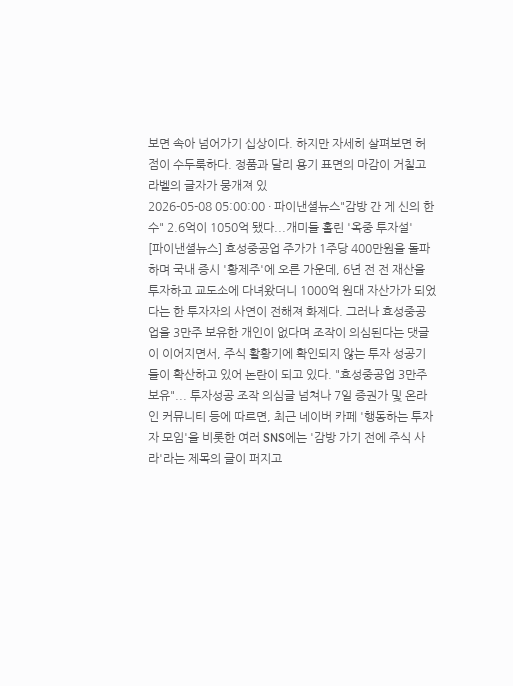보면 속아 넘어가기 십상이다. 하지만 자세히 살펴보면 허점이 수두룩하다. 정품과 달리 용기 표면의 마감이 거칠고 라벨의 글자가 뭉개져 있
2026-05-08 05:00:00 · 파이낸셜뉴스"감방 간 게 신의 한 수" 2.6억이 1050억 됐다...개미들 홀린 '옥중 투자설'
[파이낸셜뉴스] 효성중공업 주가가 1주당 400만원을 돌파하며 국내 증시 '황제주'에 오른 가운데, 6년 전 전 재산을 투자하고 교도소에 다녀왔더니 1000억 원대 자산가가 되었다는 한 투자자의 사연이 전해져 화제다. 그러나 효성중공업을 3만주 보유한 개인이 없다며 조작이 의심된다는 댓글이 이어지면서, 주식 활황기에 확인되지 않는 투자 성공기들이 확산하고 있어 논란이 되고 있다. "효성중공업 3만주 보유"... 투자성공 조작 의심글 넘쳐나 7일 증권가 및 온라인 커뮤니티 등에 따르면, 최근 네이버 카페 '행동하는 투자자 모임'을 비롯한 여러 SNS에는 '감방 가기 전에 주식 사라'라는 제목의 글이 퍼지고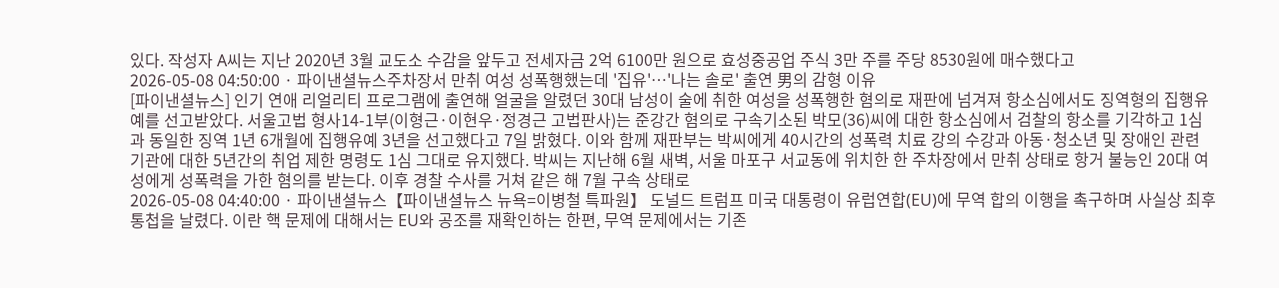있다. 작성자 A씨는 지난 2020년 3월 교도소 수감을 앞두고 전세자금 2억 6100만 원으로 효성중공업 주식 3만 주를 주당 8530원에 매수했다고
2026-05-08 04:50:00 · 파이낸셜뉴스주차장서 만취 여성 성폭행했는데 '집유'…'나는 솔로' 출연 男의 감형 이유
[파이낸셜뉴스] 인기 연애 리얼리티 프로그램에 출연해 얼굴을 알렸던 30대 남성이 술에 취한 여성을 성폭행한 혐의로 재판에 넘겨져 항소심에서도 징역형의 집행유예를 선고받았다. 서울고법 형사14-1부(이형근·이현우·정경근 고법판사)는 준강간 혐의로 구속기소된 박모(36)씨에 대한 항소심에서 검찰의 항소를 기각하고 1심과 동일한 징역 1년 6개월에 집행유예 3년을 선고했다고 7일 밝혔다. 이와 함께 재판부는 박씨에게 40시간의 성폭력 치료 강의 수강과 아동·청소년 및 장애인 관련 기관에 대한 5년간의 취업 제한 명령도 1심 그대로 유지했다. 박씨는 지난해 6월 새벽, 서울 마포구 서교동에 위치한 한 주차장에서 만취 상태로 항거 불능인 20대 여성에게 성폭력을 가한 혐의를 받는다. 이후 경찰 수사를 거쳐 같은 해 7월 구속 상태로
2026-05-08 04:40:00 · 파이낸셜뉴스【파이낸셜뉴스 뉴욕=이병철 특파원】 도널드 트럼프 미국 대통령이 유럽연합(EU)에 무역 합의 이행을 촉구하며 사실상 최후통첩을 날렸다. 이란 핵 문제에 대해서는 EU와 공조를 재확인하는 한편, 무역 문제에서는 기존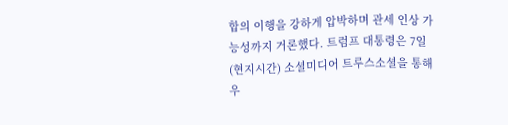합의 이행을 강하게 압박하며 관세 인상 가능성까지 거론했다. 트럼프 대통령은 7일(현지시간) 소셜미디어 트루스소셜을 통해 우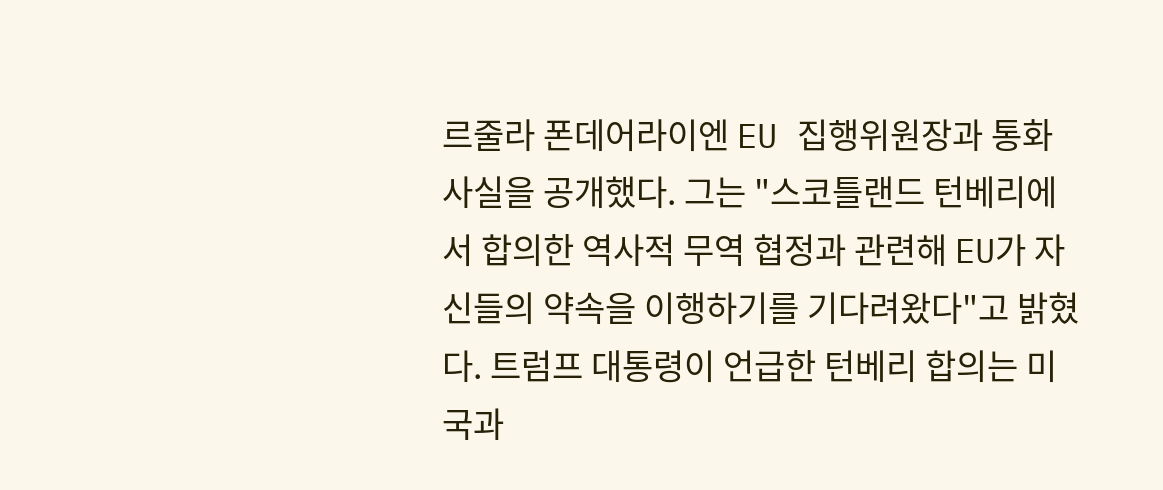르줄라 폰데어라이엔 EU 집행위원장과 통화 사실을 공개했다. 그는 "스코틀랜드 턴베리에서 합의한 역사적 무역 협정과 관련해 EU가 자신들의 약속을 이행하기를 기다려왔다"고 밝혔다. 트럼프 대통령이 언급한 턴베리 합의는 미국과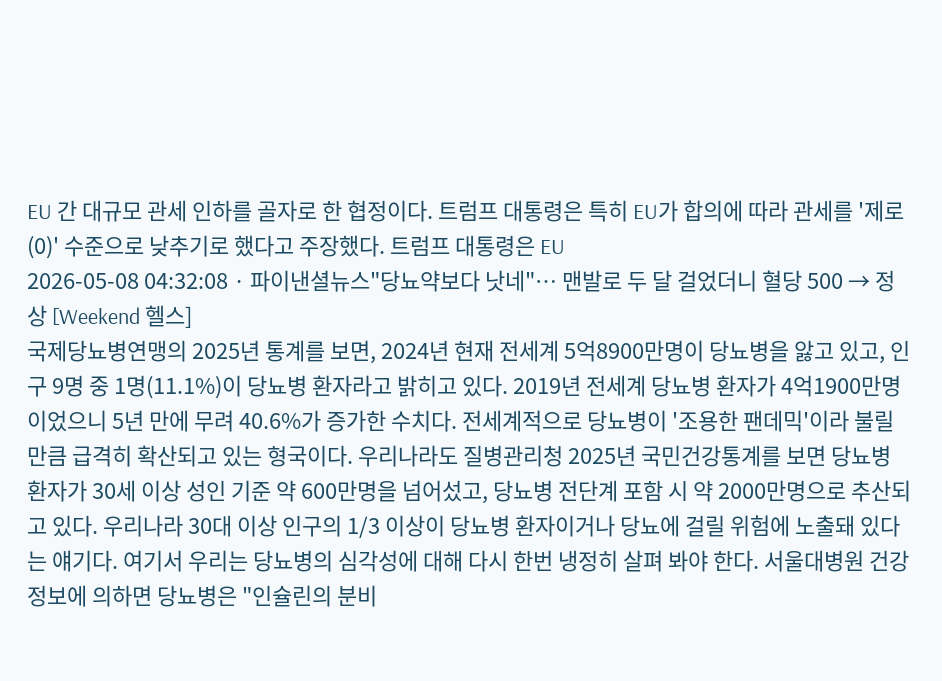EU 간 대규모 관세 인하를 골자로 한 협정이다. 트럼프 대통령은 특히 EU가 합의에 따라 관세를 '제로(0)' 수준으로 낮추기로 했다고 주장했다. 트럼프 대통령은 EU
2026-05-08 04:32:08 · 파이낸셜뉴스"당뇨약보다 낫네"… 맨발로 두 달 걸었더니 혈당 500 → 정상 [Weekend 헬스]
국제당뇨병연맹의 2025년 통계를 보면, 2024년 현재 전세계 5억8900만명이 당뇨병을 앓고 있고, 인구 9명 중 1명(11.1%)이 당뇨병 환자라고 밝히고 있다. 2019년 전세계 당뇨병 환자가 4억1900만명이었으니 5년 만에 무려 40.6%가 증가한 수치다. 전세계적으로 당뇨병이 '조용한 팬데믹'이라 불릴 만큼 급격히 확산되고 있는 형국이다. 우리나라도 질병관리청 2025년 국민건강통계를 보면 당뇨병 환자가 30세 이상 성인 기준 약 600만명을 넘어섰고, 당뇨병 전단계 포함 시 약 2000만명으로 추산되고 있다. 우리나라 30대 이상 인구의 1/3 이상이 당뇨병 환자이거나 당뇨에 걸릴 위험에 노출돼 있다는 얘기다. 여기서 우리는 당뇨병의 심각성에 대해 다시 한번 냉정히 살펴 봐야 한다. 서울대병원 건강정보에 의하면 당뇨병은 "인슐린의 분비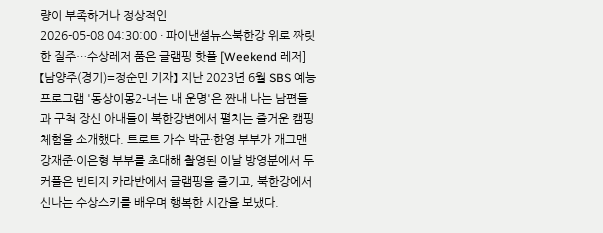량이 부족하거나 정상적인
2026-05-08 04:30:00 · 파이낸셜뉴스북한강 위로 짜릿한 질주…수상레저 품은 글램핑 핫플 [Weekend 레저]
【남양주(경기)=정순민 기자】 지난 2023년 6월 SBS 예능 프로그램 '동상이몽2-너는 내 운명'은 짠내 나는 남편들과 구척 장신 아내들이 북한강변에서 펼치는 즐거운 캠핑 체험을 소개했다. 트로트 가수 박군·한영 부부가 개그맨 강재준·이은형 부부를 초대해 촬영된 이날 방영분에서 두 커플은 빈티지 카라반에서 글램핑을 즐기고, 북한강에서 신나는 수상스키를 배우며 행복한 시간을 보냈다.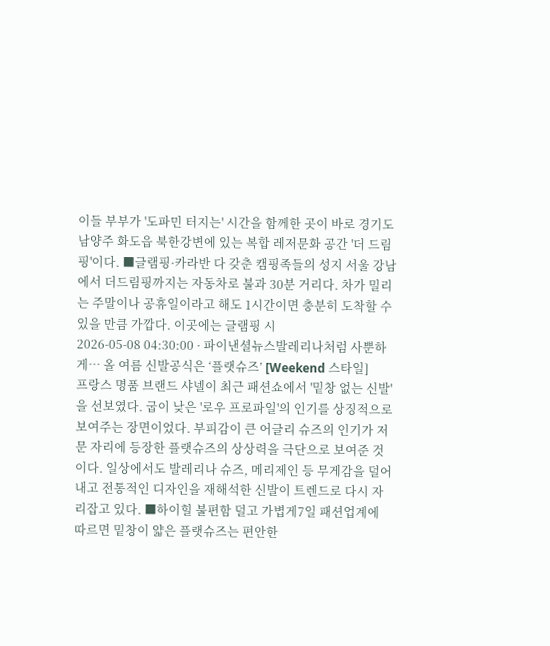이들 부부가 '도파민 터지는' 시간을 함께한 곳이 바로 경기도 남양주 화도읍 북한강변에 있는 복합 레저문화 공간 '더 드림핑'이다. ■글램핑·카라반 다 갖춘 캠핑족들의 성지 서울 강남에서 더드림핑까지는 자동차로 불과 30분 거리다. 차가 밀리는 주말이나 공휴일이라고 해도 1시간이면 충분히 도착할 수 있을 만큼 가깝다. 이곳에는 글램핑 시
2026-05-08 04:30:00 · 파이낸셜뉴스발레리나처럼 사뿐하게… 올 여름 신발공식은 ‘플랫슈즈’ [Weekend 스타일]
프랑스 명품 브랜드 샤넬이 최근 패션쇼에서 '밑창 없는 신발'을 선보였다. 굽이 낮은 '로우 프로파일'의 인기를 상징적으로 보여주는 장면이었다. 부피감이 큰 어글리 슈즈의 인기가 저문 자리에 등장한 플랫슈즈의 상상력을 극단으로 보여준 것이다. 일상에서도 발레리나 슈즈, 메리제인 등 무게감을 덜어내고 전통적인 디자인을 재해석한 신발이 트렌드로 다시 자리잡고 있다. ■하이힐 불편함 덜고 가볍게7일 패션업계에 따르면 밑창이 얇은 플랫슈즈는 편안한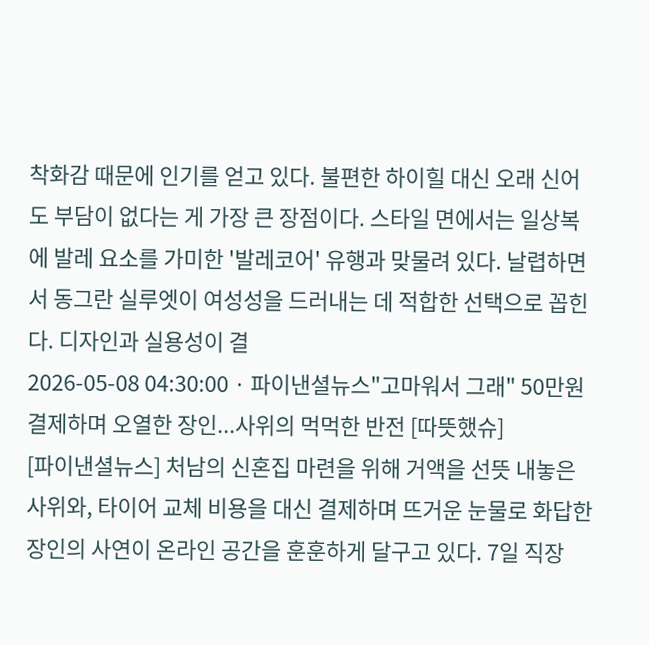착화감 때문에 인기를 얻고 있다. 불편한 하이힐 대신 오래 신어도 부담이 없다는 게 가장 큰 장점이다. 스타일 면에서는 일상복에 발레 요소를 가미한 '발레코어' 유행과 맞물려 있다. 날렵하면서 동그란 실루엣이 여성성을 드러내는 데 적합한 선택으로 꼽힌다. 디자인과 실용성이 결
2026-05-08 04:30:00 · 파이낸셜뉴스"고마워서 그래" 50만원 결제하며 오열한 장인...사위의 먹먹한 반전 [따뜻했슈]
[파이낸셜뉴스] 처남의 신혼집 마련을 위해 거액을 선뜻 내놓은 사위와, 타이어 교체 비용을 대신 결제하며 뜨거운 눈물로 화답한 장인의 사연이 온라인 공간을 훈훈하게 달구고 있다. 7일 직장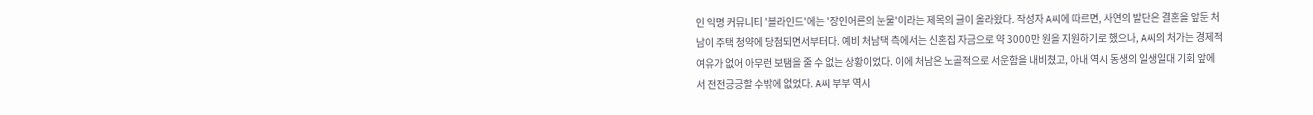인 익명 커뮤니티 '블라인드'에는 '장인어른의 눈물'이라는 제목의 글이 올라왔다. 작성자 A씨에 따르면, 사연의 발단은 결혼을 앞둔 처남이 주택 청약에 당첨되면서부터다. 예비 처남댁 측에서는 신혼집 자금으로 약 3000만 원을 지원하기로 했으나, A씨의 처가는 경제적 여유가 없어 아무런 보탬을 줄 수 없는 상황이었다. 이에 처남은 노골적으로 서운함을 내비쳤고, 아내 역시 동생의 일생일대 기회 앞에서 전전긍긍할 수밖에 없었다. A씨 부부 역시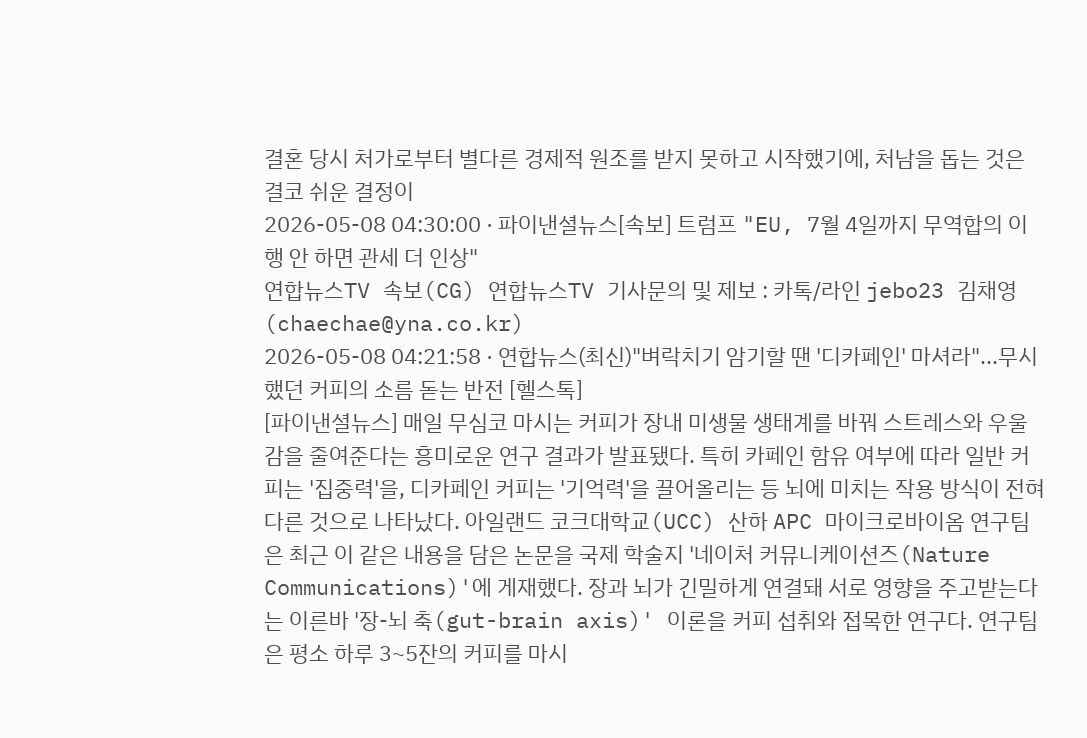결혼 당시 처가로부터 별다른 경제적 원조를 받지 못하고 시작했기에, 처남을 돕는 것은 결코 쉬운 결정이
2026-05-08 04:30:00 · 파이낸셜뉴스[속보] 트럼프 "EU, 7월 4일까지 무역합의 이행 안 하면 관세 더 인상"
연합뉴스TV 속보(CG) 연합뉴스TV 기사문의 및 제보 : 카톡/라인 jebo23 김채영(chaechae@yna.co.kr)
2026-05-08 04:21:58 · 연합뉴스(최신)"벼락치기 암기할 땐 '디카페인' 마셔라"...무시했던 커피의 소름 돋는 반전 [헬스톡]
[파이낸셜뉴스] 매일 무심코 마시는 커피가 장내 미생물 생태계를 바꿔 스트레스와 우울감을 줄여준다는 흥미로운 연구 결과가 발표됐다. 특히 카페인 함유 여부에 따라 일반 커피는 '집중력'을, 디카페인 커피는 '기억력'을 끌어올리는 등 뇌에 미치는 작용 방식이 전혀 다른 것으로 나타났다. 아일랜드 코크대학교(UCC) 산하 APC 마이크로바이옴 연구팀은 최근 이 같은 내용을 담은 논문을 국제 학술지 '네이처 커뮤니케이션즈(Nature Communications)'에 게재했다. 장과 뇌가 긴밀하게 연결돼 서로 영향을 주고받는다는 이른바 '장-뇌 축(gut-brain axis)' 이론을 커피 섭취와 접목한 연구다. 연구팀은 평소 하루 3~5잔의 커피를 마시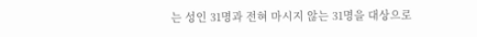는 성인 31명과 전혀 마시지 않는 31명을 대상으로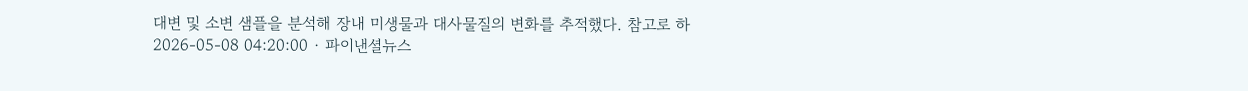대변 및 소변 샘플을 분석해 장내 미생물과 대사물질의 변화를 추적했다. 참고로 하
2026-05-08 04:20:00 · 파이낸셜뉴스